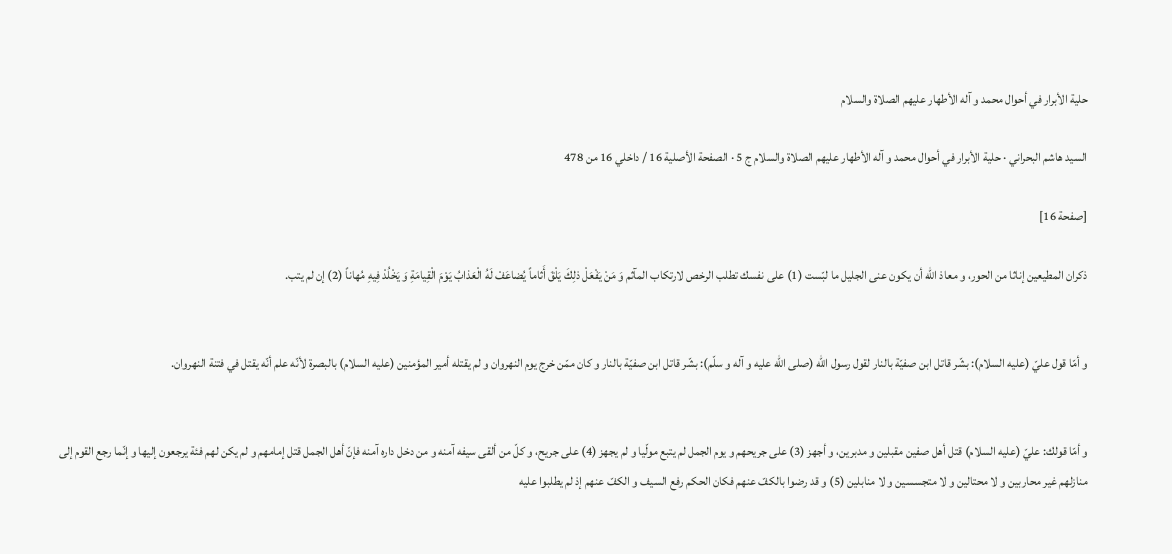حلية الأبرار في أحوال محمد و آله الأطهار عليهم الصلاة والسلام

السيد هاشم البحراني · حلية الأبرار في أحوال محمد و آله الأطهار عليهم الصلاة والسلام ج 5 · الصفحة الأصلية 16 / داخلي 16 من 478

[صفحة 16]

ذكران المطيعين إناثا من الحور، و معاذ اللّه أن يكون عنى الجليل ما لبّست (1) على نفسك تطلب الرخص لارتكاب المآثم وَ مَنْ يَفْعَلْ ذلِكَ يَلْقَ أَثاماً يُضاعَفْ لَهُ الْعَذابُ يَوْمَ الْقِيامَةِ وَ يَخْلُدْ فِيهِ مُهاناً (2) إن لم يتب.


و أمّا قول عليّ (عليه السلام): بشّر قاتل ابن صفيّة بالنار لقول رسول اللّه (صلى اللّه عليه و آله و سلّم): بشّر قاتل ابن صفيّة بالنار و كان ممّن خرج يوم النهروان و لم يقتله أمير المؤمنين (عليه السلام) بالبصرة لأنّه علم أنّه يقتل في فتنة النهروان.


و أمّا قولك: عليّ (عليه السلام) قتل أهل صفين مقبلين و مدبرين، و أجهز (3) على جريحهم و يوم الجمل لم يتبع مولّيا و لم يجهز (4) على جريح، و كلّ من ألقى سيفه آمنه و من دخل داره آمنه فإنّ أهل الجمل قتل إمامهم و لم يكن لهم فئة يرجعون إليها و إنّما رجع القوم إلى منازلهم غير محاربين و لا محتالين و لا متجسسين و لا منابلين (5) و قد رضوا بالكفّ عنهم فكان الحكم رفع السيف و الكفّ عنهم إذ لم يطلبوا عليه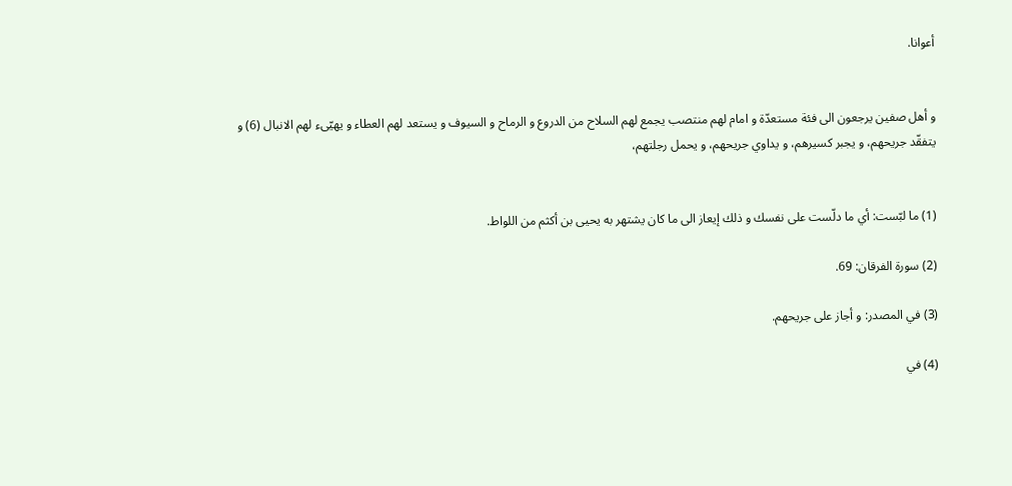أعوانا.


و أهل صفين يرجعون الى فئة مستعدّة و امام لهم منتصب يجمع لهم السلاح من الدروع و الرماح و السيوف و يستعد لهم العطاء و يهيّىء لهم الانبال (6) و يتفقّد جريحهم، و يجبر كسيرهم، و يداوي جريحهم، و يحمل رجلتهم،


(1) ما لبّست: أي ما دلّست على نفسك و ذلك إيعاز الى ما كان يشتهر به يحيى بن أكثم من اللواط.

(2) سورة الفرقان: 69.

(3) في المصدر: و أجاز على جريحهم.

(4) في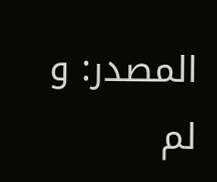المصدر: و لم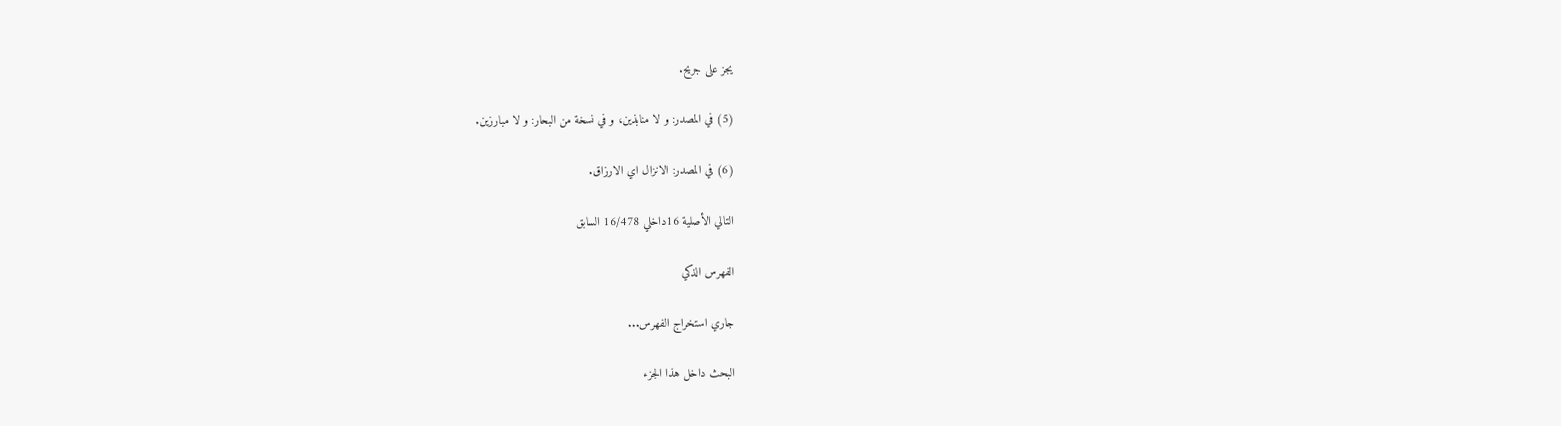يجز على جريح.

(5) في المصدر: و لا منابذين، و في نسخة من البحار: و لا مبارزين.

(6) في المصدر: الانزال اي الارزاق.

التالي الأصلية 16داخلي 16/478 السابق

الفهرس الذكي

جاري استخراج الفهرس...

البحث داخل هذا الجزء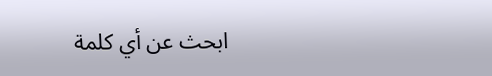ابحث عن أي كلمة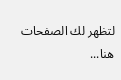لتظهر لك الصفحات هنا...